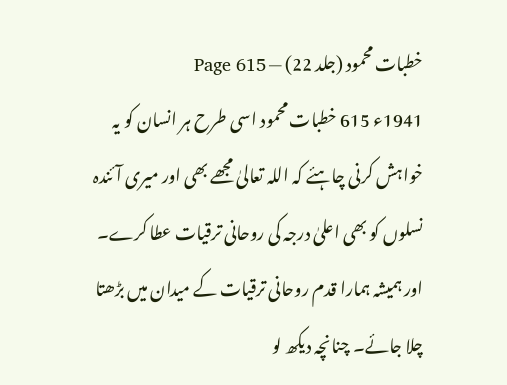خطبات محمود (جلد 22) — Page 615
1941ء 615 خطبات محمود اسی طرح ہر انسان کو یہ خواہش کرنی چاہئے کہ اللہ تعالیٰ مجھے بھی اور میری آئندہ نسلوں کو بھی اعلیٰ درجہ کی روحانی ترقیات عطا کرے۔ اور ہمیشہ ہمارا قدم روحانی ترقیات کے میدان میں بڑھتا چلا جائے۔ چنانچہ دیکھ لو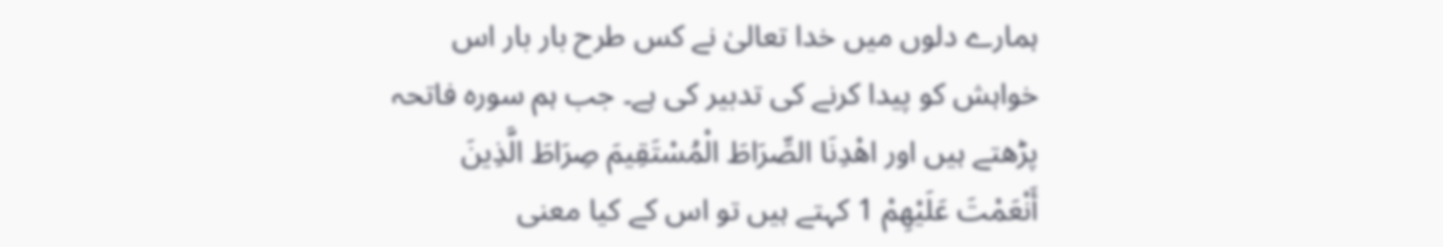ہمارے دلوں میں خدا تعالیٰ نے کس طرح بار بار اس خواہش کو پیدا کرنے کی تدبیر کی ہے۔ جب ہم سورہ فاتحہ پڑھتے ہیں اور اهْدِنَا الصِّرَاطَ الْمُسْتَقِيمَ صِرَاطَ الَّذِينَ أَنْعَمْتَ عَلَيْهِمْ 1 کہتے ہیں تو اس کے کیا معنی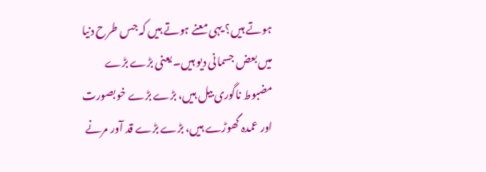ہوتے ہیں؟ یہی معنے ہوتے ہیں کہ جس طرح دنیا میں بعض جسمانی دیو ہیں۔ یعنی بڑے بڑے مضبوط ناگوری بیل ہیں، بڑے بڑے خوبصورت اور عمدہ گھوڑے ہیں، بڑے بڑے قد آور مرنے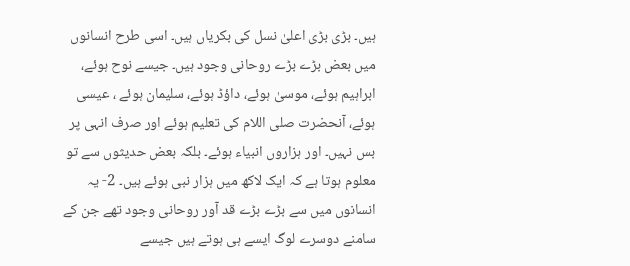ہیں۔ بڑی بڑی اعلیٰ نسل کی بکریاں ہیں۔ اسی طرح انسانوں میں بعض بڑے بڑے روحانی وجود ہیں۔ جیسے نوح ہوئے، ابراہیم ہوئے، موسیٰ ہوئے، داؤڈ ہوئے، سلیمان ہوئے ، عیسی ہوئے، آنحضرت صلی اللام کی تعلیم ہوئے اور صرف انہی پر بس نہیں۔ اور ہزاروں انبیاء ہوئے۔ بلکہ بعض حدیثوں سے تو معلوم ہوتا ہے کہ ایک لاکھ میں ہزار نبی ہوئے ہیں۔ 2- یہ انسانوں میں سے بڑے بڑے قد آور روحانی وجود تھے جن کے سامنے دوسرے لوگ ایسے ہی ہوتے ہیں جیسے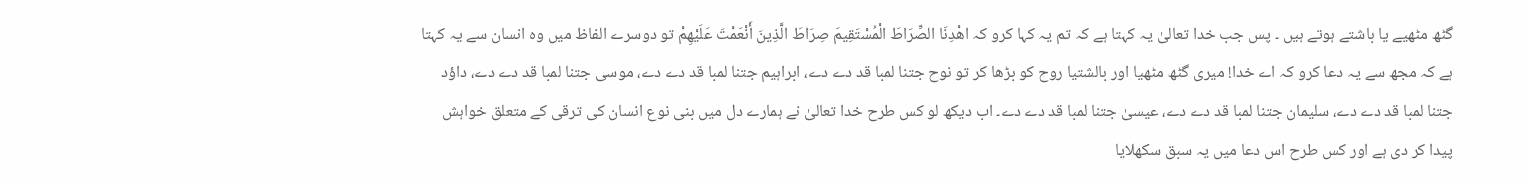گٹھ مٹھیے یا باشتے ہوتے ہیں ۔ پس جب خدا تعالیٰ یہ کہتا ہے کہ تم یہ کہا کرو کہ اهْدِنَا الصِّرَاطَ الْمُسْتَقِيمَ صِرَاطَ الَّذِينَ أَنْعَمْتَ عَلَيْهِمْ تو دوسرے الفاظ میں وہ انسان سے یہ کہتا ہے کہ مجھ سے یہ دعا کرو کہ اے خدا! میری گٹھ مٹھیا اور بالشتیا روح کو بڑھا کر تو نوح جتنا لمبا قد دے دے، ابراہیم جتنا لمبا قد دے دے، موسی جتنا لمبا قد دے دے، داؤد جتنا لمبا قد دے دے، سلیمان جتنا لمبا قد دے دے، عیسیٰ جتنا لمبا قد دے دے۔ اب دیکھ لو کس طرح خدا تعالیٰ نے ہمارے دل میں بنی نوع انسان کی ترقی کے متعلق خواہش پیدا کر دی ہے اور کس طرح اس دعا میں یہ سبق سکھلایا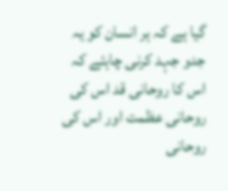گیا ہے کہ ہر انسان کو یہ جدو جہد کرنی چاہئے کہ اس کا روحانی قد اس کی روحانی عظمت اور اس کی روحانی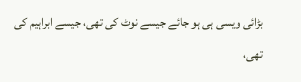بڑائی ویسی ہی ہو جائے جیسے نوٹ کی تھی، جیسے ابراہیم کی تھی،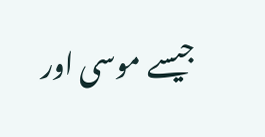جیسے موسی اور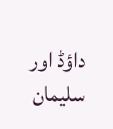داؤڈ اور سلیمان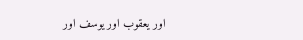اور یعقوب اور یوسف اور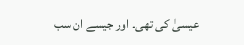عیسیٰ کی تھی۔ اور جیسے ان سب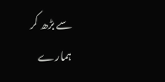سے بڑھ کر ہمارے